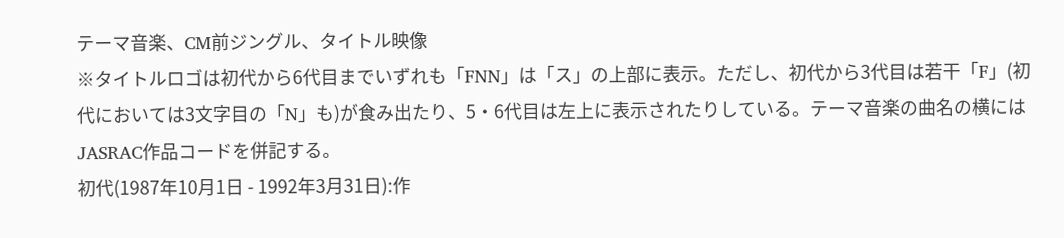テーマ音楽、CM前ジングル、タイトル映像
※タイトルロゴは初代から6代目までいずれも「FNN」は「ス」の上部に表示。ただし、初代から3代目は若干「F」(初代においては3文字目の「N」も)が食み出たり、5・6代目は左上に表示されたりしている。テーマ音楽の曲名の横にはJASRAC作品コードを併記する。
初代(1987年10月1日 - 1992年3月31日):作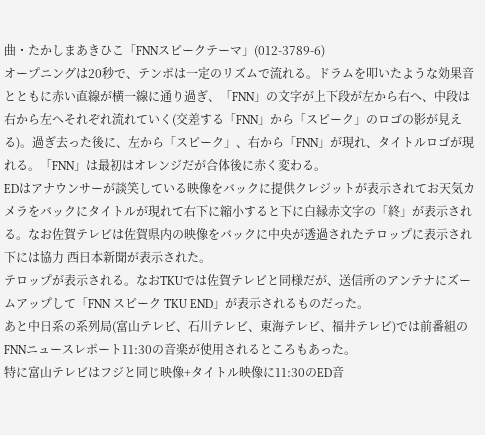曲・たかしまあきひこ「FNNスピークテーマ」(012-3789-6)
オープニングは20秒で、テンポは一定のリズムで流れる。ドラムを叩いたような効果音とともに赤い直線が横一線に通り過ぎ、「FNN」の文字が上下段が左から右へ、中段は右から左へそれぞれ流れていく(交差する「FNN」から「スピーク」のロゴの影が見える)。過ぎ去った後に、左から「スピーク」、右から「FNN」が現れ、タイトルロゴが現れる。「FNN」は最初はオレンジだが合体後に赤く変わる。
EDはアナウンサーが談笑している映像をバックに提供クレジットが表示されてお天気カメラをバックにタイトルが現れて右下に縮小すると下に白縁赤文字の「終」が表示される。なお佐賀テレビは佐賀県内の映像をバックに中央が透過されたテロップに表示され下には協力 西日本新聞が表示された。
テロップが表示される。なおTKUでは佐賀テレビと同様だが、送信所のアンテナにズームアップして「FNN スピーク TKU END」が表示されるものだった。
あと中日系の系列局(富山テレビ、石川テレビ、東海テレビ、福井テレビ)では前番組の
FNNニュースレポート11:30の音楽が使用されるところもあった。
特に富山テレビはフジと同じ映像+タイトル映像に11:30のED音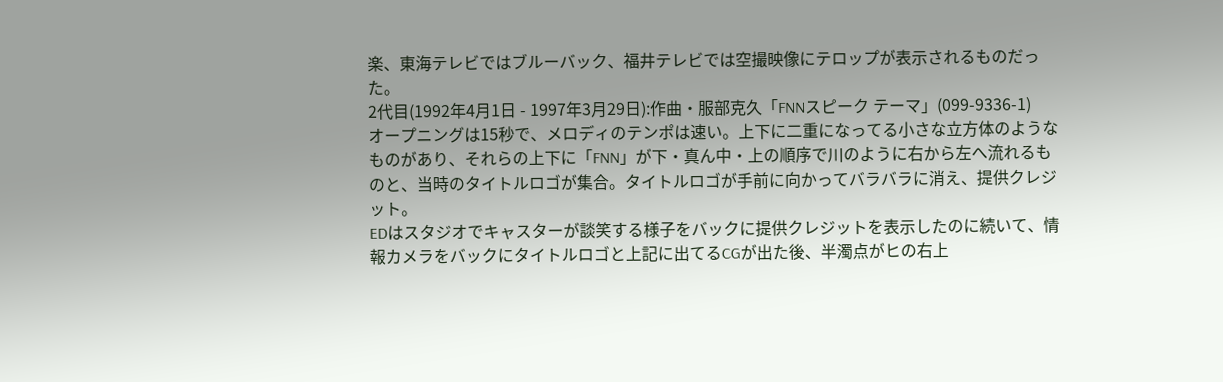楽、東海テレビではブルーバック、福井テレビでは空撮映像にテロップが表示されるものだった。
2代目(1992年4月1日 - 1997年3月29日):作曲・服部克久「FNNスピーク テーマ」(099-9336-1)
オープニングは15秒で、メロディのテンポは速い。上下に二重になってる小さな立方体のようなものがあり、それらの上下に「FNN」が下・真ん中・上の順序で川のように右から左へ流れるものと、当時のタイトルロゴが集合。タイトルロゴが手前に向かってバラバラに消え、提供クレジット。
EDはスタジオでキャスターが談笑する様子をバックに提供クレジットを表示したのに続いて、情報カメラをバックにタイトルロゴと上記に出てるCGが出た後、半濁点がヒの右上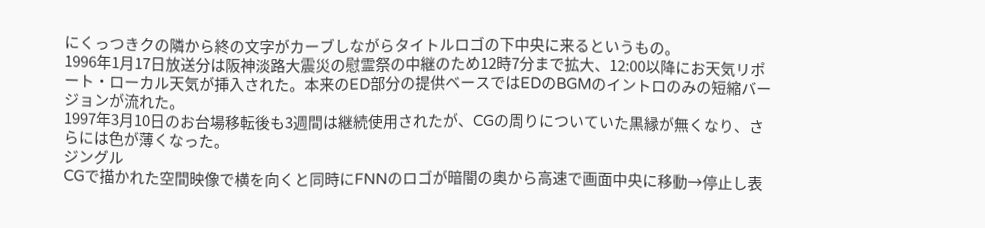にくっつきクの隣から終の文字がカーブしながらタイトルロゴの下中央に来るというもの。
1996年1月17日放送分は阪神淡路大震災の慰霊祭の中継のため12時7分まで拡大、12:00以降にお天気リポート・ローカル天気が挿入された。本来のED部分の提供ベースではEDのBGMのイントロのみの短縮バージョンが流れた。
1997年3月10日のお台場移転後も3週間は継続使用されたが、CGの周りについていた黒縁が無くなり、さらには色が薄くなった。
ジングル
CGで描かれた空間映像で横を向くと同時にFNNのロゴが暗闇の奥から高速で画面中央に移動→停止し表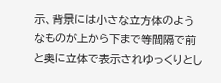示、背景には小さな立方体のようなものが上から下まで等間隔で前と奥に立体で表示されゆっくりとし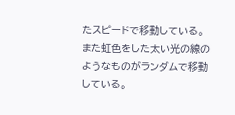たスピードで移動している。
また虹色をした太い光の線のようなものがランダムで移動している。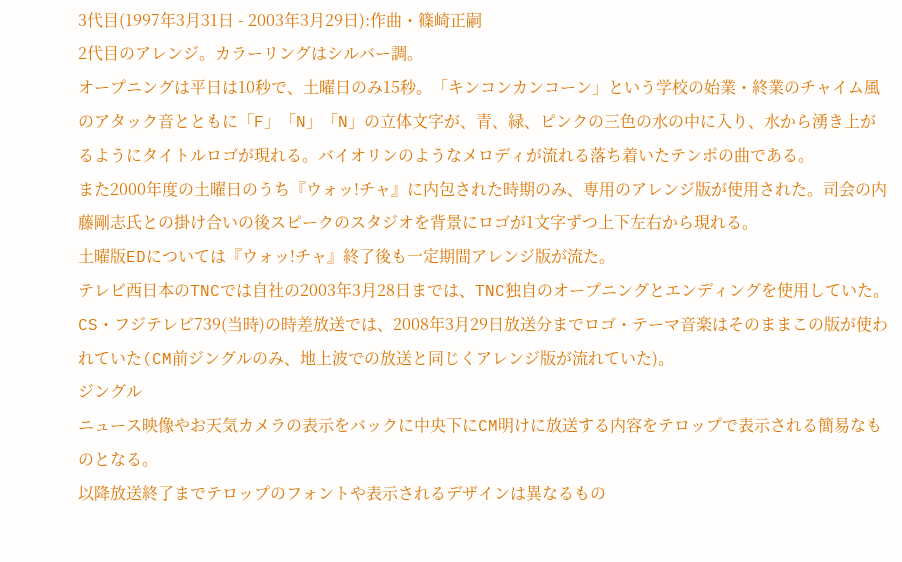3代目(1997年3月31日 - 2003年3月29日):作曲・篠崎正嗣
2代目のアレンジ。カラーリングはシルバー調。
オープニングは平日は10秒で、土曜日のみ15秒。「キンコンカンコーン」という学校の始業・終業のチャイム風のアタック音とともに「F」「N」「N」の立体文字が、青、緑、ピンクの三色の水の中に入り、水から湧き上がるようにタイトルロゴが現れる。バイオリンのようなメロディが流れる落ち着いたテンポの曲である。
また2000年度の土曜日のうち『ウォッ!チャ』に内包された時期のみ、専用のアレンジ版が使用された。司会の内藤剛志氏との掛け合いの後スピークのスタジオを背景にロゴが1文字ずつ上下左右から現れる。
土曜版EDについては『ウォッ!チャ』終了後も一定期間アレンジ版が流た。
テレビ西日本のTNCでは自社の2003年3月28日までは、TNC独自のオープニングとエンディングを使用していた。
CS・フジテレビ739(当時)の時差放送では、2008年3月29日放送分までロゴ・テーマ音楽はそのままこの版が使われていた(CM前ジングルのみ、地上波での放送と同じくアレンジ版が流れていた)。
ジングル
ニュース映像やお天気カメラの表示をバックに中央下にCM明けに放送する内容をテロップで表示される簡易なものとなる。
以降放送終了までテロップのフォントや表示されるデザインは異なるもの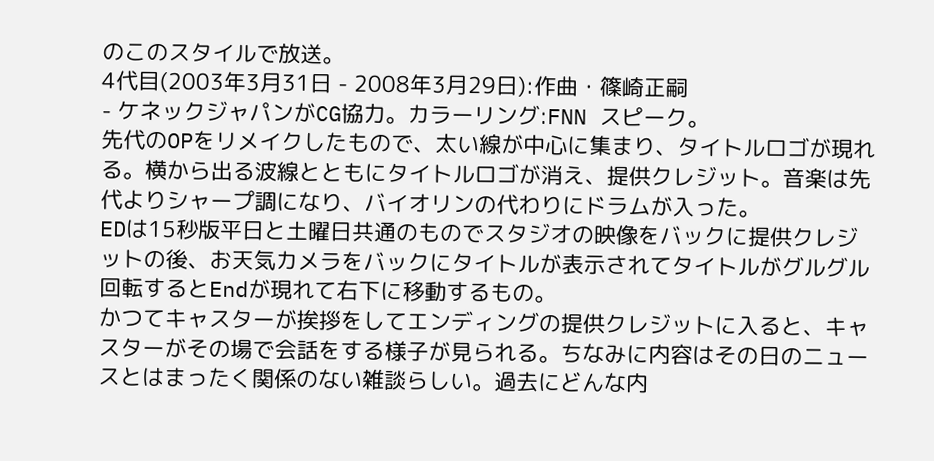のこのスタイルで放送。
4代目(2003年3月31日 - 2008年3月29日):作曲・篠崎正嗣
- ケネックジャパンがCG協力。カラーリング:FNN スピーク。
先代のOPをリメイクしたもので、太い線が中心に集まり、タイトルロゴが現れる。横から出る波線とともにタイトルロゴが消え、提供クレジット。音楽は先代よりシャープ調になり、バイオリンの代わりにドラムが入った。
EDは15秒版平日と土曜日共通のものでスタジオの映像をバックに提供クレジットの後、お天気カメラをバックにタイトルが表示されてタイトルがグルグル回転するとEndが現れて右下に移動するもの。
かつてキャスターが挨拶をしてエンディングの提供クレジットに入ると、キャスターがその場で会話をする様子が見られる。ちなみに内容はその日のニュースとはまったく関係のない雑談らしい。過去にどんな内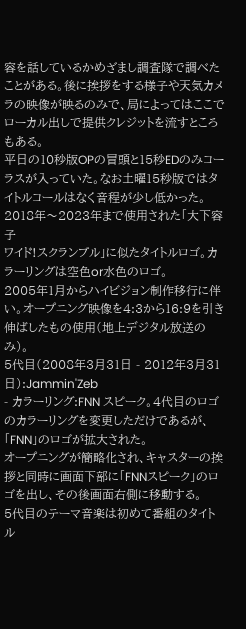容を話しているかめざまし調査隊で調べたことがある。後に挨拶をする様子や天気カメラの映像が映るのみで、局によってはここでローカル出しで提供クレジットを流すところもある。
平日の10秒版OPの冒頭と15秒EDのみコーラスが入っていた。なお土曜15秒版ではタイトルコールはなく音程が少し低かった。2018年〜2023年まで使用された「大下容子
ワイド!スクランブル」に似たタイトルロゴ。カラーリングは空色or水色のロゴ。
2005年1月からハイビジョン制作移行に伴い。オープニング映像を4:3から16:9を引き伸ばしたもの使用(地上デジタル放送のみ)。
5代目(2008年3月31日 - 2012年3月31日):Jammin'Zeb
- カラーリング:FNN スピーク。4代目のロゴのカラーリングを変更しただけであるが、「FNN」のロゴが拡大された。
オープニングが簡略化され、キャスターの挨拶と同時に画面下部に「FNNスピーク」のロゴを出し、その後画面右側に移動する。
5代目のテーマ音楽は初めて番組のタイトル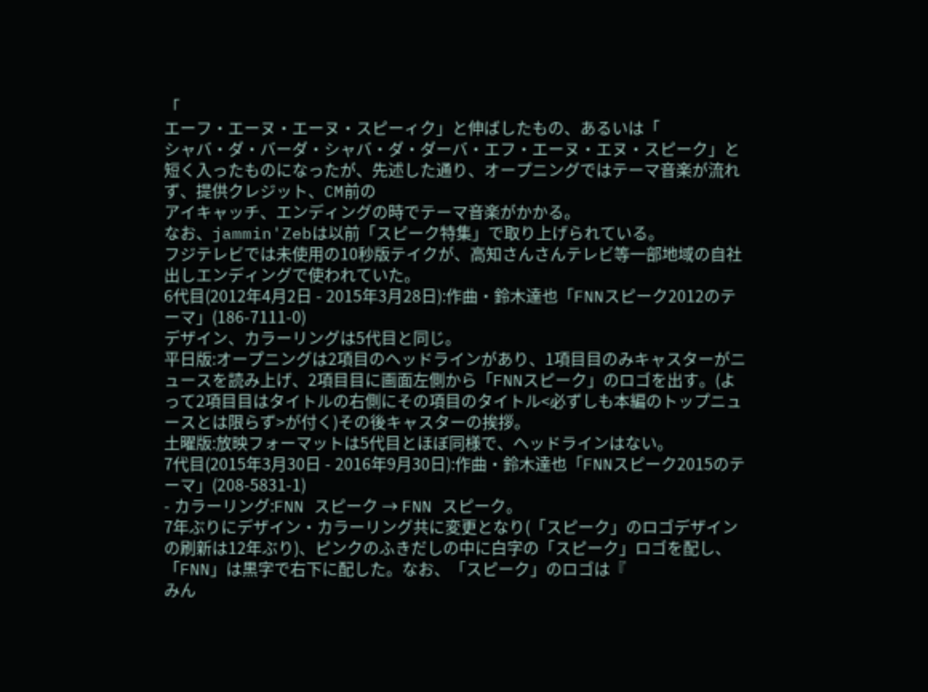「
エーフ・エーヌ・エーヌ・スピーィク」と伸ばしたもの、あるいは「
シャバ・ダ・バーダ・シャバ・ダ・ダーバ・エフ・エーヌ・エヌ・スピーク」と短く入ったものになったが、先述した通り、オープニングではテーマ音楽が流れず、提供クレジット、CM前の
アイキャッチ、エンディングの時でテーマ音楽がかかる。
なお、jammin'Zebは以前「スピーク特集」で取り上げられている。
フジテレビでは未使用の10秒版テイクが、高知さんさんテレビ等一部地域の自社出しエンディングで使われていた。
6代目(2012年4月2日 - 2015年3月28日):作曲・鈴木達也「FNNスピーク2012のテーマ」(186-7111-0)
デザイン、カラーリングは5代目と同じ。
平日版:オープニングは2項目のヘッドラインがあり、1項目目のみキャスターがニュースを読み上げ、2項目目に画面左側から「FNNスピーク」のロゴを出す。(よって2項目目はタイトルの右側にその項目のタイトル<必ずしも本編のトップニュースとは限らず>が付く)その後キャスターの挨拶。
土曜版:放映フォーマットは5代目とほぼ同様で、ヘッドラインはない。
7代目(2015年3月30日 - 2016年9月30日):作曲・鈴木達也「FNNスピーク2015のテーマ」(208-5831-1)
- カラーリング:FNN スピーク → FNN スピーク。
7年ぶりにデザイン・カラーリング共に変更となり(「スピーク」のロゴデザインの刷新は12年ぶり)、ピンクのふきだしの中に白字の「スピーク」ロゴを配し、「FNN」は黒字で右下に配した。なお、「スピーク」のロゴは『
みん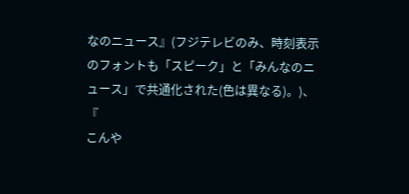なのニュース』(フジテレビのみ、時刻表示のフォントも「スピーク」と「みんなのニュース」で共通化された(色は異なる)。)、『
こんや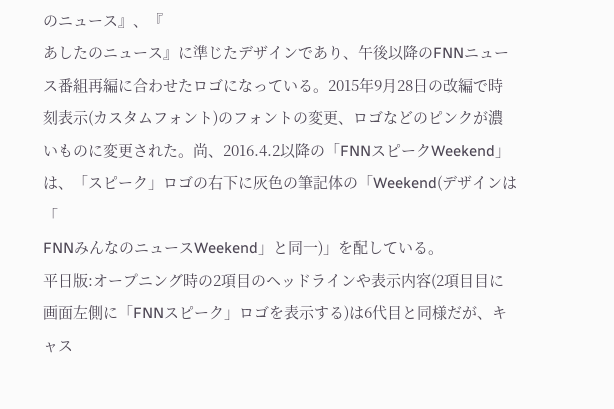のニュース』、『
あしたのニュース』に準じたデザインであり、午後以降のFNNニュース番組再編に合わせたロゴになっている。2015年9月28日の改編で時刻表示(カスタムフォント)のフォントの変更、ロゴなどのピンクが濃いものに変更された。尚、2016.4.2以降の「FNNスピークWeekend」は、「スピーク」ロゴの右下に灰色の筆記体の「Weekend(デザインは「
FNNみんなのニュースWeekend」と同一)」を配している。
平日版:オープニング時の2項目のヘッドラインや表示内容(2項目目に画面左側に「FNNスピーク」ロゴを表示する)は6代目と同様だが、キャス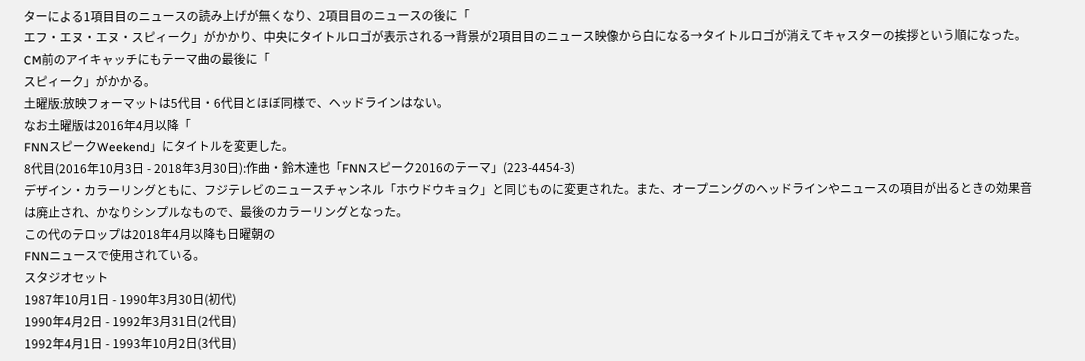ターによる1項目目のニュースの読み上げが無くなり、2項目目のニュースの後に「
エフ・エヌ・エヌ・スピィーク」がかかり、中央にタイトルロゴが表示される→背景が2項目目のニュース映像から白になる→タイトルロゴが消えてキャスターの挨拶という順になった。CM前のアイキャッチにもテーマ曲の最後に「
スピィーク」がかかる。
土曜版:放映フォーマットは5代目・6代目とほぼ同様で、ヘッドラインはない。
なお土曜版は2016年4月以降「
FNNスピークWeekend」にタイトルを変更した。
8代目(2016年10月3日 - 2018年3月30日):作曲・鈴木達也「FNNスピーク2016のテーマ」(223-4454-3)
デザイン・カラーリングともに、フジテレビのニュースチャンネル「ホウドウキョク」と同じものに変更された。また、オープニングのヘッドラインやニュースの項目が出るときの効果音は廃止され、かなりシンプルなもので、最後のカラーリングとなった。
この代のテロップは2018年4月以降も日曜朝の
FNNニュースで使用されている。
スタジオセット
1987年10月1日 - 1990年3月30日(初代)
1990年4月2日 - 1992年3月31日(2代目)
1992年4月1日 - 1993年10月2日(3代目)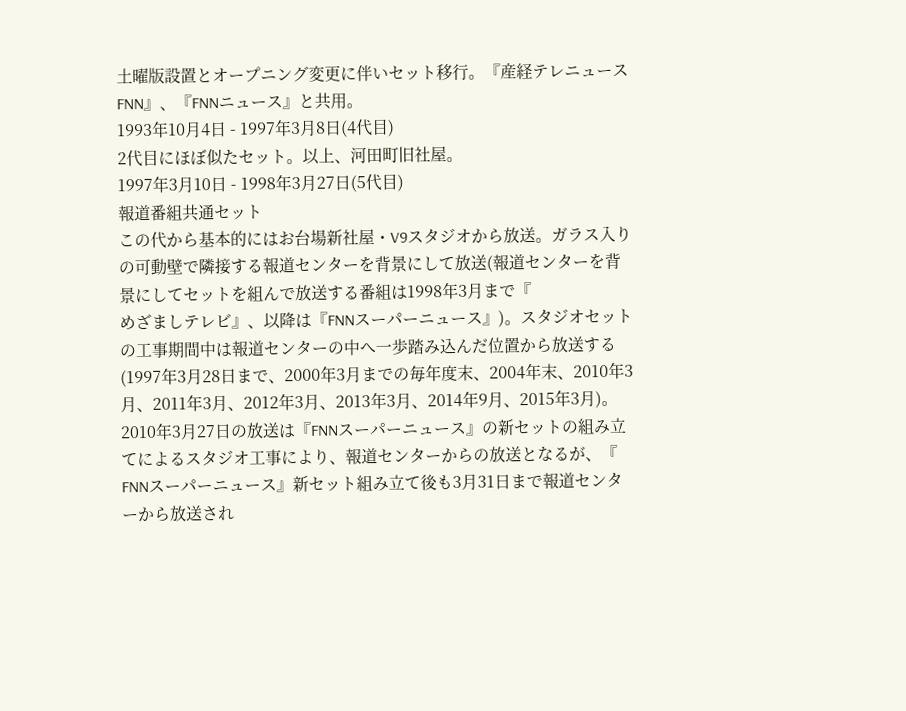土曜版設置とオープニング変更に伴いセット移行。『産経テレニュースFNN』、『FNNニュース』と共用。
1993年10月4日 - 1997年3月8日(4代目)
2代目にほぼ似たセット。以上、河田町旧社屋。
1997年3月10日 - 1998年3月27日(5代目)
報道番組共通セット
この代から基本的にはお台場新社屋・V9スタジオから放送。ガラス入りの可動壁で隣接する報道センターを背景にして放送(報道センターを背景にしてセットを組んで放送する番組は1998年3月まで『
めざましテレビ』、以降は『FNNスーパーニュース』)。スタジオセットの工事期間中は報道センターの中へ一歩踏み込んだ位置から放送する(1997年3月28日まで、2000年3月までの毎年度末、2004年末、2010年3月、2011年3月、2012年3月、2013年3月、2014年9月、2015年3月)。2010年3月27日の放送は『FNNスーパーニュース』の新セットの組み立てによるスタジオ工事により、報道センターからの放送となるが、『
FNNスーパーニュース』新セット組み立て後も3月31日まで報道センターから放送され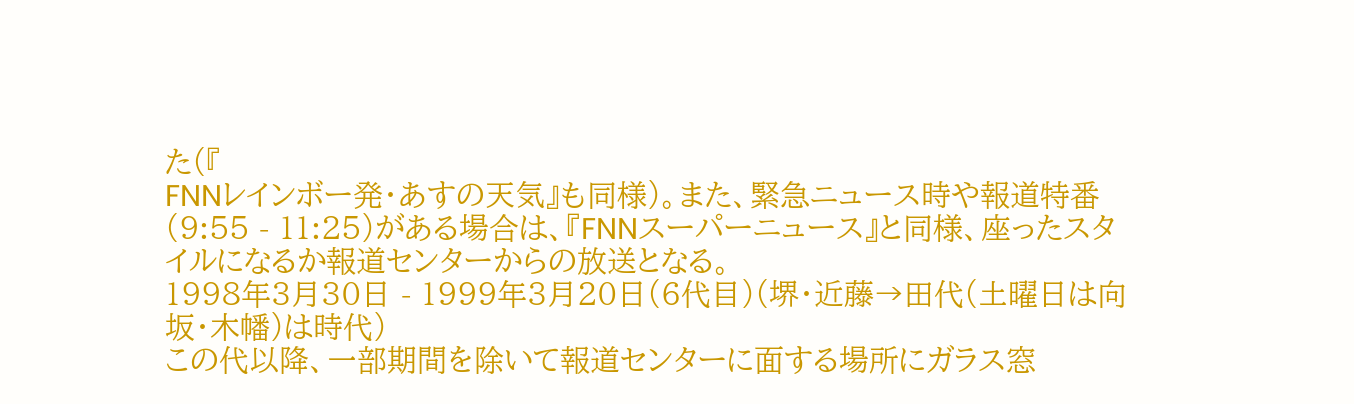た(『
FNNレインボー発・あすの天気』も同様)。また、緊急ニュース時や報道特番(9:55 - 11:25)がある場合は、『FNNスーパーニュース』と同様、座ったスタイルになるか報道センターからの放送となる。
1998年3月30日 - 1999年3月20日(6代目)(堺・近藤→田代(土曜日は向坂・木幡)は時代)
この代以降、一部期間を除いて報道センターに面する場所にガラス窓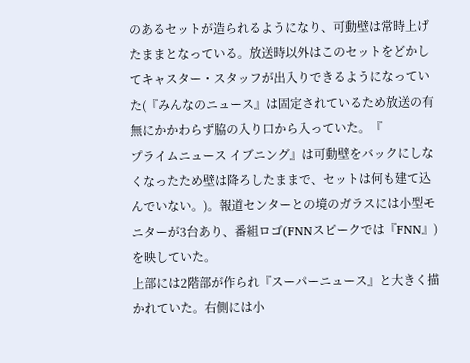のあるセットが造られるようになり、可動壁は常時上げたままとなっている。放送時以外はこのセットをどかしてキャスター・スタッフが出入りできるようになっていた(『みんなのニュース』は固定されているため放送の有無にかかわらず脇の入り口から入っていた。『
プライムニュース イブニング』は可動壁をバックにしなくなったため壁は降ろしたままで、セットは何も建て込んでいない。)。報道センターとの境のガラスには小型モニターが3台あり、番組ロゴ(FNNスピークでは『FNN』)を映していた。
上部には2階部が作られ『スーパーニュース』と大きく描かれていた。右側には小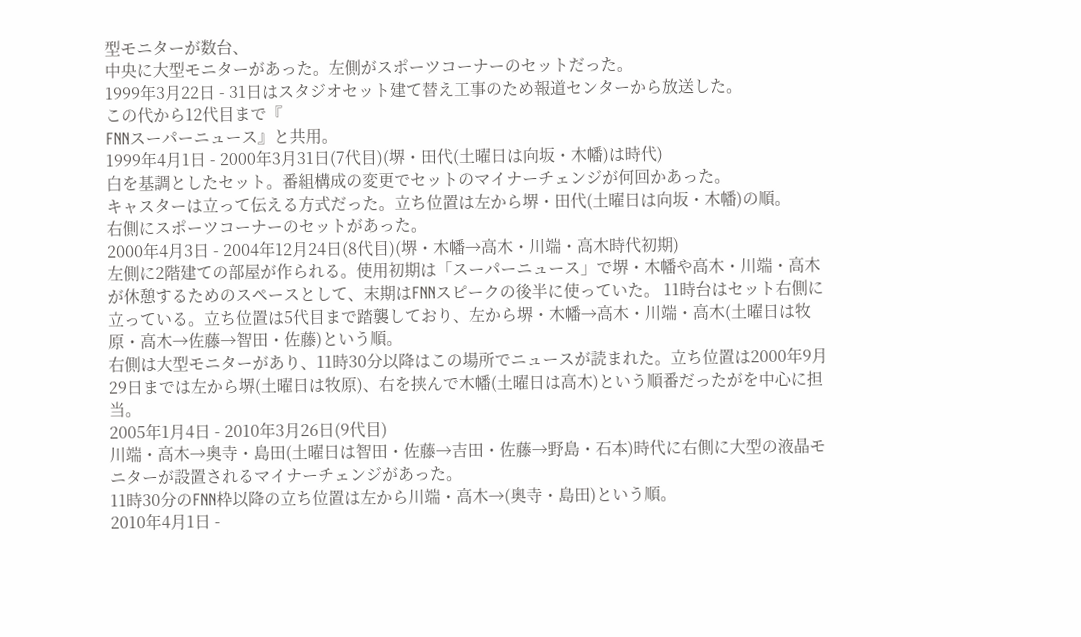型モニターが数台、
中央に大型モニターがあった。左側がスポーツコーナーのセットだった。
1999年3月22日 - 31日はスタジオセット建て替え工事のため報道センターから放送した。
この代から12代目まで『
FNNスーパーニュース』と共用。
1999年4月1日 - 2000年3月31日(7代目)(堺・田代(土曜日は向坂・木幡)は時代)
白を基調としたセット。番組構成の変更でセットのマイナーチェンジが何回かあった。
キャスターは立って伝える方式だった。立ち位置は左から堺・田代(土曜日は向坂・木幡)の順。
右側にスポーツコーナーのセットがあった。
2000年4月3日 - 2004年12月24日(8代目)(堺・木幡→高木・川端・高木時代初期)
左側に2階建ての部屋が作られる。使用初期は「スーパーニュース」で堺・木幡や高木・川端・高木が休憩するためのスペースとして、末期はFNNスピークの後半に使っていた。 11時台はセット右側に立っている。立ち位置は5代目まで踏襲しており、左から堺・木幡→高木・川端・高木(土曜日は牧原・高木→佐藤→智田・佐藤)という順。
右側は大型モニターがあり、11時30分以降はこの場所でニュースが読まれた。立ち位置は2000年9月29日までは左から堺(土曜日は牧原)、右を挟んで木幡(土曜日は高木)という順番だったがを中心に担当。
2005年1月4日 - 2010年3月26日(9代目)
川端・高木→奥寺・島田(土曜日は智田・佐藤→吉田・佐藤→野島・石本)時代に右側に大型の液晶モニターが設置されるマイナーチェンジがあった。
11時30分のFNN枠以降の立ち位置は左から川端・高木→(奥寺・島田)という順。
2010年4月1日 -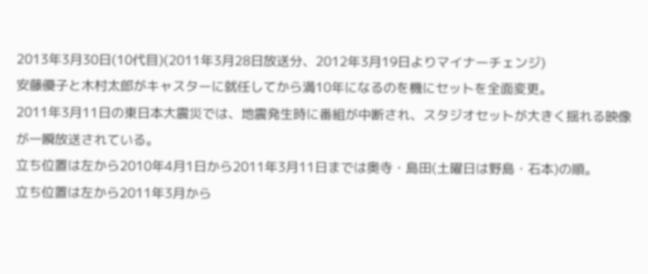2013年3月30日(10代目)(2011年3月28日放送分、2012年3月19日よりマイナーチェンジ)
安藤優子と木村太郎がキャスターに就任してから満10年になるのを機にセットを全面変更。
2011年3月11日の東日本大震災では、地震発生時に番組が中断され、スタジオセットが大きく揺れる映像が一瞬放送されている。
立ち位置は左から2010年4月1日から2011年3月11日までは奥寺・島田(土曜日は野島・石本)の順。
立ち位置は左から2011年3月から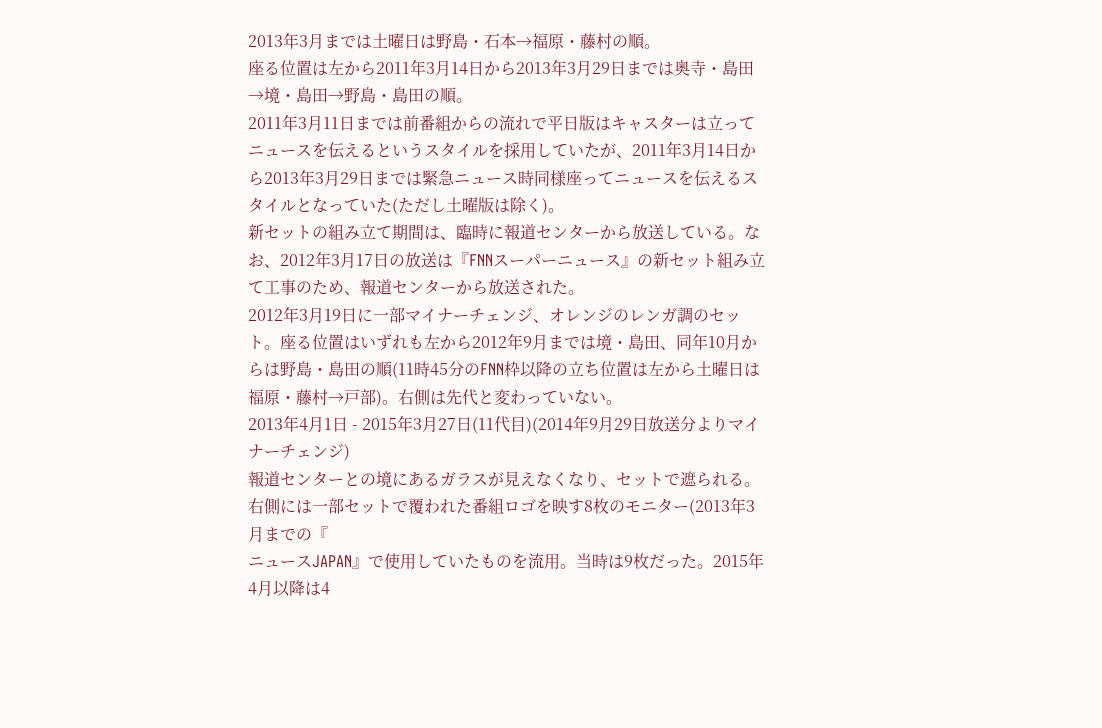2013年3月までは土曜日は野島・石本→福原・藤村の順。
座る位置は左から2011年3月14日から2013年3月29日までは奥寺・島田→境・島田→野島・島田の順。
2011年3月11日までは前番組からの流れで平日版はキャスターは立ってニュースを伝えるというスタイルを採用していたが、2011年3月14日から2013年3月29日までは緊急ニュース時同様座ってニュースを伝えるスタイルとなっていた(ただし土曜版は除く)。
新セットの組み立て期間は、臨時に報道センターから放送している。なお、2012年3月17日の放送は『FNNスーパーニュース』の新セット組み立て工事のため、報道センターから放送された。
2012年3月19日に一部マイナーチェンジ、オレンジのレンガ調のセット。座る位置はいずれも左から2012年9月までは境・島田、同年10月からは野島・島田の順(11時45分のFNN枠以降の立ち位置は左から土曜日は福原・藤村→戸部)。右側は先代と変わっていない。
2013年4月1日 - 2015年3月27日(11代目)(2014年9月29日放送分よりマイナーチェンジ)
報道センターとの境にあるガラスが見えなくなり、セットで遮られる。右側には一部セットで覆われた番組ロゴを映す8枚のモニター(2013年3月までの『
ニュースJAPAN』で使用していたものを流用。当時は9枚だった。2015年4月以降は4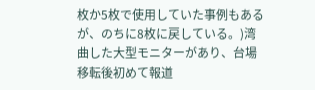枚か5枚で使用していた事例もあるが、のちに8枚に戻している。)湾曲した大型モニターがあり、台場移転後初めて報道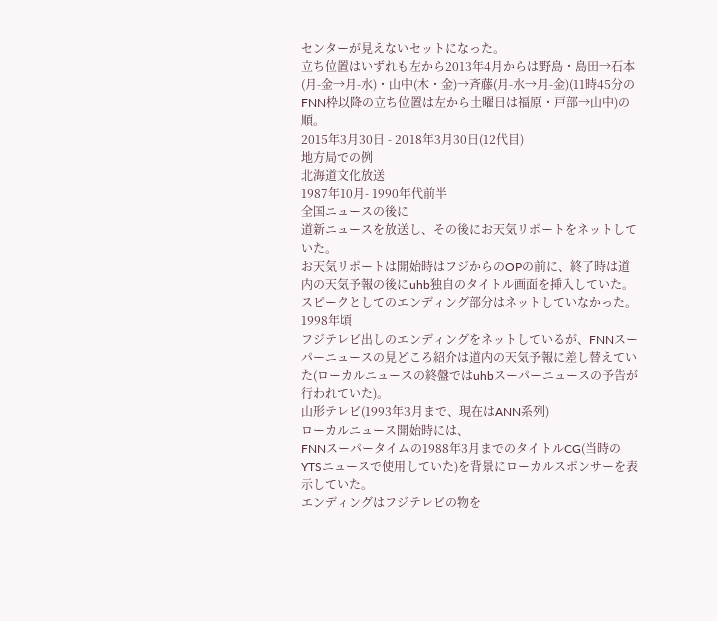センターが見えないセットになった。
立ち位置はいずれも左から2013年4月からは野島・島田→石本(月-金→月-水)・山中(木・金)→斉藤(月-水→月-金)(11時45分のFNN枠以降の立ち位置は左から土曜日は福原・戸部→山中)の順。
2015年3月30日 - 2018年3月30日(12代目)
地方局での例
北海道文化放送
1987年10月- 1990年代前半
全国ニュースの後に
道新ニュースを放送し、その後にお天気リポートをネットしていた。
お天気リポートは開始時はフジからのOPの前に、終了時は道内の天気予報の後にuhb独自のタイトル画面を挿入していた。
スピークとしてのエンディング部分はネットしていなかった。
1998年頃
フジテレビ出しのエンディングをネットしているが、FNNスーパーニュースの見どころ紹介は道内の天気予報に差し替えていた(ローカルニュースの終盤ではuhbスーパーニュースの予告が行われていた)。
山形テレビ(1993年3月まで、現在はANN系列)
ローカルニュース開始時には、
FNNスーパータイムの1988年3月までのタイトルCG(当時の
YTSニュースで使用していた)を背景にローカルスポンサーを表示していた。
エンディングはフジテレビの物を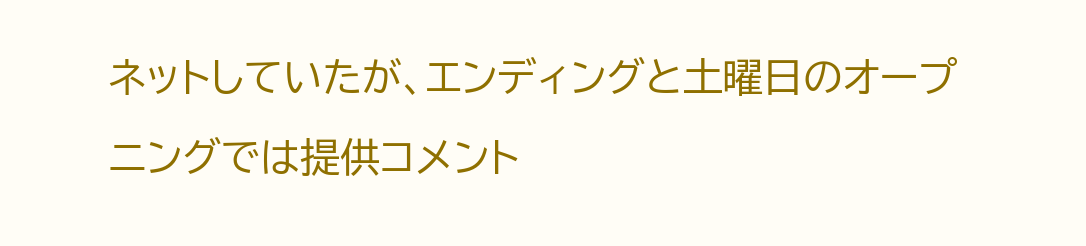ネットしていたが、エンディングと土曜日のオープニングでは提供コメント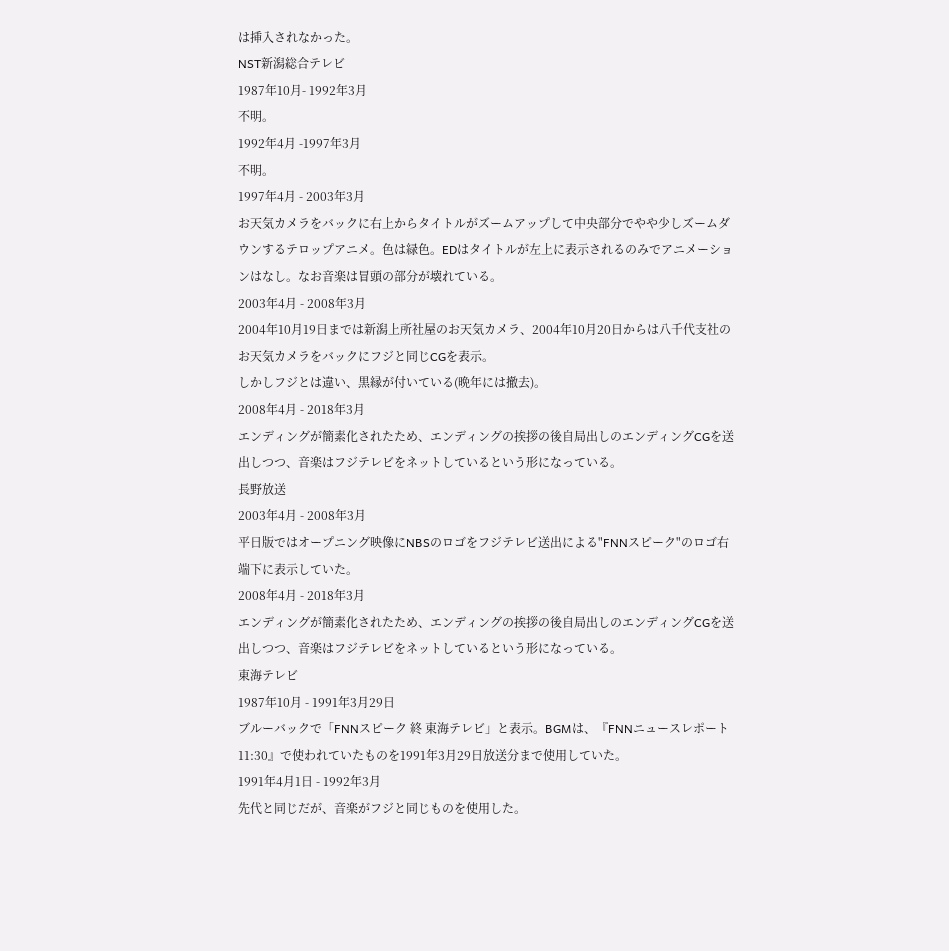は挿入されなかった。
NST新潟総合テレビ
1987年10月- 1992年3月
不明。
1992年4月 -1997年3月
不明。
1997年4月 - 2003年3月
お天気カメラをバックに右上からタイトルがズームアップして中央部分でやや少しズームダウンするテロップアニメ。色は緑色。EDはタイトルが左上に表示されるのみでアニメーションはなし。なお音楽は冒頭の部分が壊れている。
2003年4月 - 2008年3月
2004年10月19日までは新潟上所社屋のお天気カメラ、2004年10月20日からは八千代支社のお天気カメラをバックにフジと同じCGを表示。
しかしフジとは違い、黒縁が付いている(晩年には撤去)。
2008年4月 - 2018年3月
エンディングが簡素化されたため、エンディングの挨拶の後自局出しのエンディングCGを送出しつつ、音楽はフジテレビをネットしているという形になっている。
長野放送
2003年4月 - 2008年3月
平日版ではオープニング映像にNBSのロゴをフジテレビ送出による"FNNスピーク"のロゴ右端下に表示していた。
2008年4月 - 2018年3月
エンディングが簡素化されたため、エンディングの挨拶の後自局出しのエンディングCGを送出しつつ、音楽はフジテレビをネットしているという形になっている。
東海テレビ
1987年10月 - 1991年3月29日
ブルーバックで「FNNスピーク 終 東海テレビ」と表示。BGMは、『FNNニュースレポート11:30』で使われていたものを1991年3月29日放送分まで使用していた。
1991年4月1日 - 1992年3月
先代と同じだが、音楽がフジと同じものを使用した。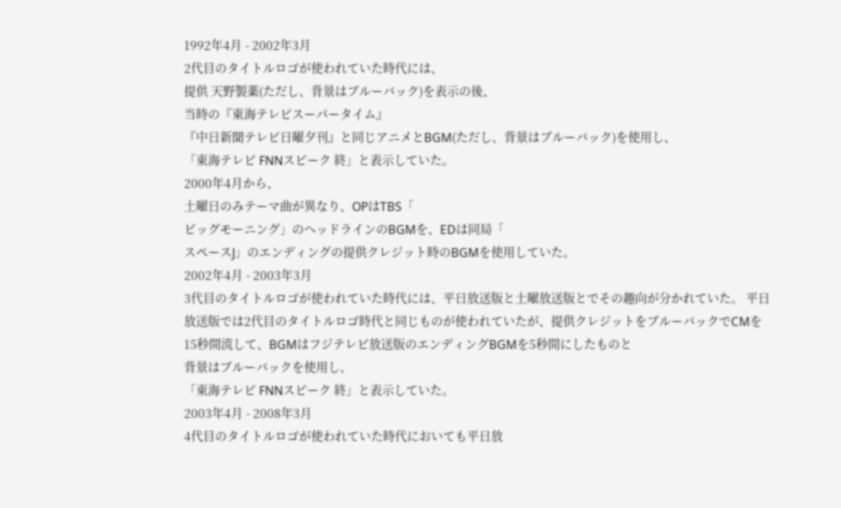1992年4月 - 2002年3月
2代目のタイトルロゴが使われていた時代には、
提供 天野製薬(ただし、背景はブルーバック)を表示の後、
当時の『東海テレビスーパータイム』
『中日新聞テレビ日曜夕刊』と同じアニメとBGM(ただし、背景はブルーバック)を使用し、
「東海テレビ FNNスピーク 終」と表示していた。
2000年4月から、
土曜日のみテーマ曲が異なり、OPはTBS「
ビッグモーニング」のヘッドラインのBGMを、EDは同局「
スペースJ」のエンディングの提供クレジット時のBGMを使用していた。
2002年4月 - 2003年3月
3代目のタイトルロゴが使われていた時代には、平日放送版と土曜放送版とでその趣向が分かれていた。 平日放送版では2代目のタイトルロゴ時代と同じものが使われていたが、提供クレジットをブルーバックでCMを15秒間流して、BGMはフジテレビ放送版のエンディングBGMを5秒間にしたものと
背景はブルーバックを使用し、
「東海テレビ FNNスピーク 終」と表示していた。
2003年4月 - 2008年3月
4代目のタイトルロゴが使われていた時代においても平日放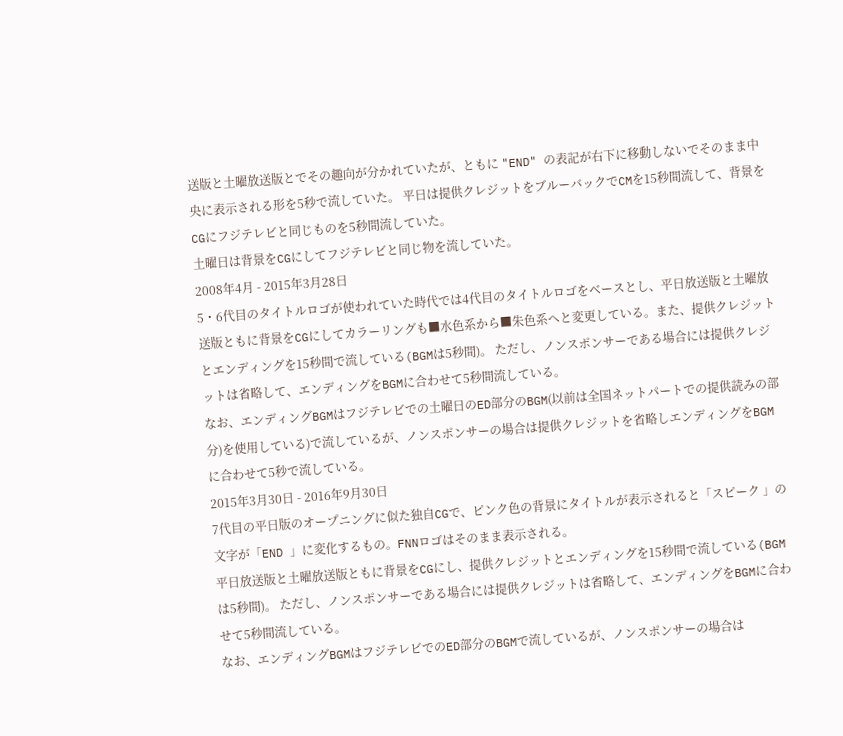送版と土曜放送版とでその趣向が分かれていたが、ともに "END" の表記が右下に移動しないでそのまま中央に表示される形を5秒で流していた。 平日は提供クレジットをブルーバックでCMを15秒間流して、背景をCGにフジテレビと同じものを5秒間流していた。
土曜日は背景をCGにしてフジテレビと同じ物を流していた。
2008年4月 - 2015年3月28日
5・6代目のタイトルロゴが使われていた時代では4代目のタイトルロゴをベースとし、平日放送版と土曜放送版ともに背景をCGにしてカラーリングも■水色系から■朱色系へと変更している。また、提供クレジットとエンディングを15秒間で流している(BGMは5秒間)。 ただし、ノンスポンサーである場合には提供クレジットは省略して、エンディングをBGMに合わせて5秒間流している。
なお、エンディングBGMはフジテレビでの土曜日のED部分のBGM(以前は全国ネットパートでの提供読みの部分)を使用している)で流しているが、ノンスポンサーの場合は提供クレジットを省略しエンディングをBGMに合わせて5秒で流している。
2015年3月30日 - 2016年9月30日
7代目の平日版のオープニングに似た独自CGで、ピンク色の背景にタイトルが表示されると「スピーク 」の文字が「END 」に変化するもの。FNNロゴはそのまま表示される。
平日放送版と土曜放送版ともに背景をCGにし、提供クレジットとエンディングを15秒間で流している(BGMは5秒間)。 ただし、ノンスポンサーである場合には提供クレジットは省略して、エンディングをBGMに合わせて5秒間流している。
なお、エンディングBGMはフジテレビでのED部分のBGMで流しているが、ノンスポンサーの場合は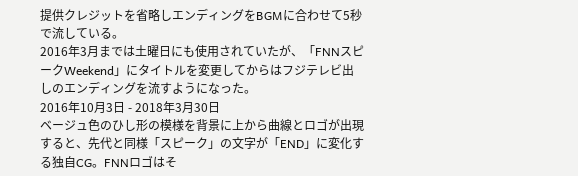提供クレジットを省略しエンディングをBGMに合わせて5秒で流している。
2016年3月までは土曜日にも使用されていたが、「FNNスピークWeekend」にタイトルを変更してからはフジテレビ出しのエンディングを流すようになった。
2016年10月3日 - 2018年3月30日
ベージュ色のひし形の模様を背景に上から曲線とロゴが出現すると、先代と同様「スピーク」の文字が「END」に変化する独自CG。FNNロゴはそ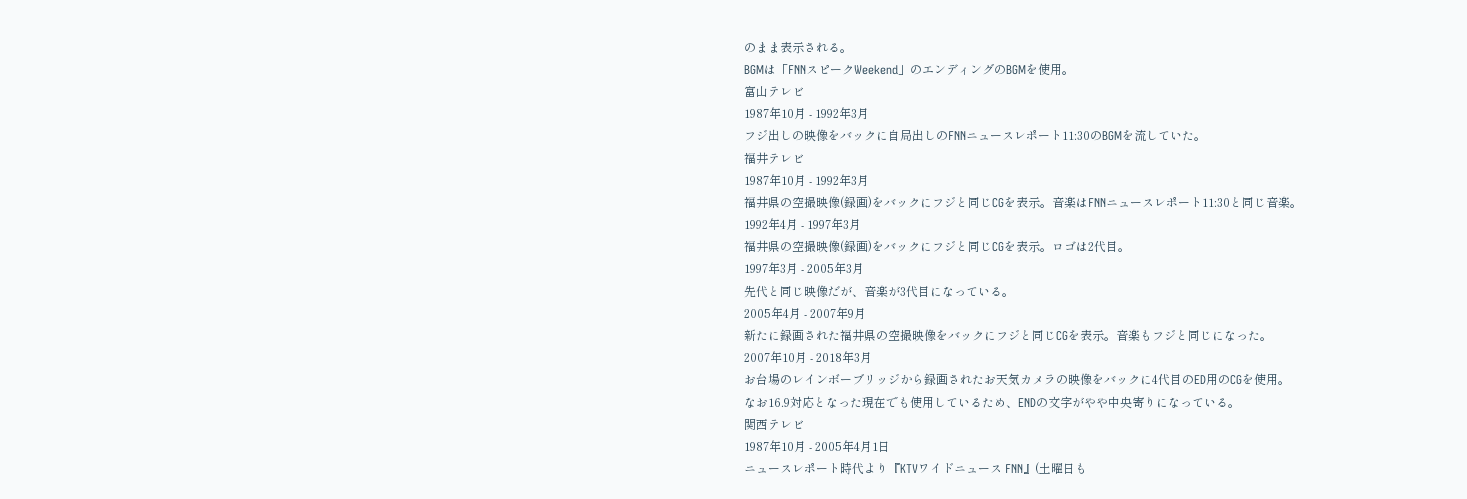のまま表示される。
BGMは「FNNスピークWeekend」のエンディングのBGMを使用。
富山テレビ
1987年10月 - 1992年3月
フジ出しの映像をバックに自局出しのFNNニュースレポート11:30のBGMを流していた。
福井テレビ
1987年10月 - 1992年3月
福井県の空撮映像(録画)をバックにフジと同じCGを表示。音楽はFNNニュースレポート11:30と同じ音楽。
1992年4月 - 1997年3月
福井県の空撮映像(録画)をバックにフジと同じCGを表示。ロゴは2代目。
1997年3月 - 2005年3月
先代と同じ映像だが、音楽が3代目になっている。
2005年4月 - 2007年9月
新たに録画された福井県の空撮映像をバックにフジと同じCGを表示。音楽もフジと同じになった。
2007年10月 - 2018年3月
お台場のレインボーブリッジから録画されたお天気カメラの映像をバックに4代目のED用のCGを使用。
なお16.9対応となった現在でも使用しているため、ENDの文字がやや中央寄りになっている。
関西テレビ
1987年10月 - 2005年4月1日
ニュースレポート時代より『KTVワイドニュース FNN』(土曜日も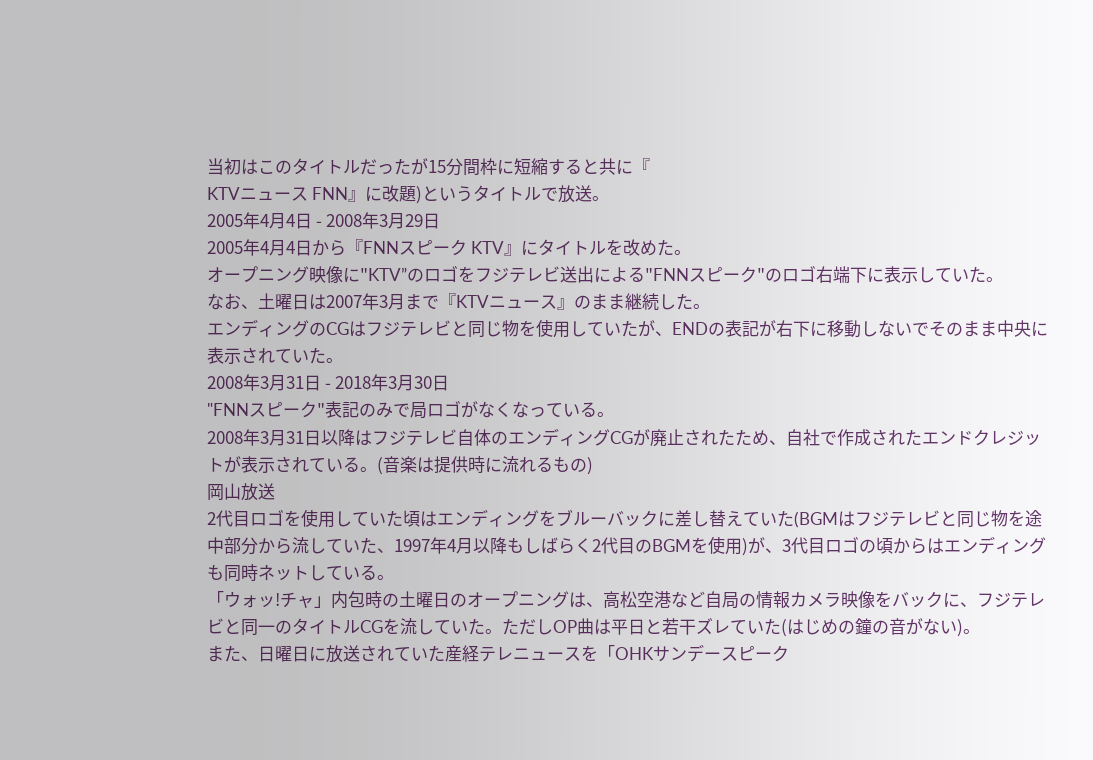当初はこのタイトルだったが15分間枠に短縮すると共に『
KTVニュース FNN』に改題)というタイトルで放送。
2005年4月4日 - 2008年3月29日
2005年4月4日から『FNNスピーク KTV』にタイトルを改めた。
オープニング映像に"KTV”のロゴをフジテレビ送出による"FNNスピーク"のロゴ右端下に表示していた。
なお、土曜日は2007年3月まで『KTVニュース』のまま継続した。
エンディングのCGはフジテレビと同じ物を使用していたが、ENDの表記が右下に移動しないでそのまま中央に表示されていた。
2008年3月31日 - 2018年3月30日
"FNNスピーク"表記のみで局ロゴがなくなっている。
2008年3月31日以降はフジテレビ自体のエンディングCGが廃止されたため、自社で作成されたエンドクレジットが表示されている。(音楽は提供時に流れるもの)
岡山放送
2代目ロゴを使用していた頃はエンディングをブルーバックに差し替えていた(BGMはフジテレビと同じ物を途中部分から流していた、1997年4月以降もしばらく2代目のBGMを使用)が、3代目ロゴの頃からはエンディングも同時ネットしている。
「ウォッ!チャ」内包時の土曜日のオープニングは、高松空港など自局の情報カメラ映像をバックに、フジテレビと同一のタイトルCGを流していた。ただしOP曲は平日と若干ズレていた(はじめの鐘の音がない)。
また、日曜日に放送されていた産経テレニュースを「OHKサンデースピーク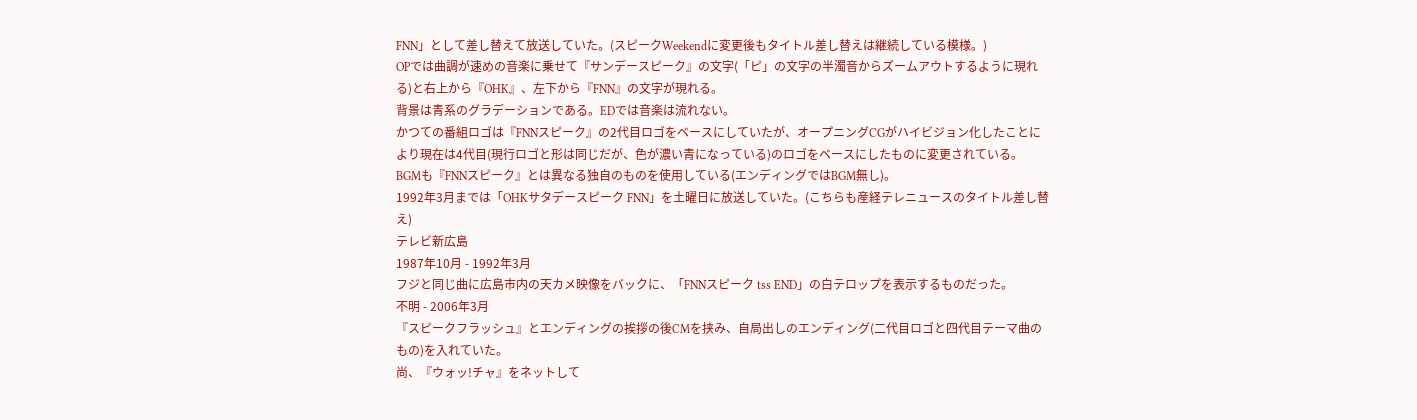FNN」として差し替えて放送していた。(スピークWeekendに変更後もタイトル差し替えは継続している模様。)
OPでは曲調が速めの音楽に乗せて『サンデースピーク』の文字(「ピ」の文字の半濁音からズームアウトするように現れる)と右上から『OHK』、左下から『FNN』の文字が現れる。
背景は青系のグラデーションである。EDでは音楽は流れない。
かつての番組ロゴは『FNNスピーク』の2代目ロゴをベースにしていたが、オープニングCGがハイビジョン化したことにより現在は4代目(現行ロゴと形は同じだが、色が濃い青になっている)のロゴをベースにしたものに変更されている。
BGMも『FNNスピーク』とは異なる独自のものを使用している(エンディングではBGM無し)。
1992年3月までは「OHKサタデースピーク FNN」を土曜日に放送していた。(こちらも産経テレニュースのタイトル差し替え)
テレビ新広島
1987年10月 - 1992年3月
フジと同じ曲に広島市内の天カメ映像をバックに、「FNNスピーク tss END」の白テロップを表示するものだった。
不明 - 2006年3月
『スピークフラッシュ』とエンディングの挨拶の後CMを挟み、自局出しのエンディング(二代目ロゴと四代目テーマ曲のもの)を入れていた。
尚、『ウォッ!チャ』をネットして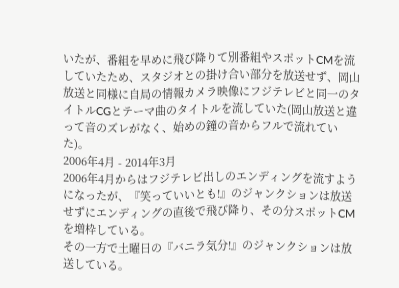いたが、番組を早めに飛び降りて別番組やスポットCMを流していたため、スタジオとの掛け合い部分を放送せず、岡山放送と同様に自局の情報カメラ映像にフジテレビと同一のタイトルCGとテーマ曲のタイトルを流していた(岡山放送と違って音のズレがなく、始めの鐘の音からフルで流れていた)。
2006年4月 - 2014年3月
2006年4月からはフジテレビ出しのエンディングを流すようになったが、『笑っていいとも!』のジャンクションは放送せずにエンディングの直後で飛び降り、その分スポットCMを増枠している。
その一方で土曜日の『バニラ気分!』のジャンクションは放送している。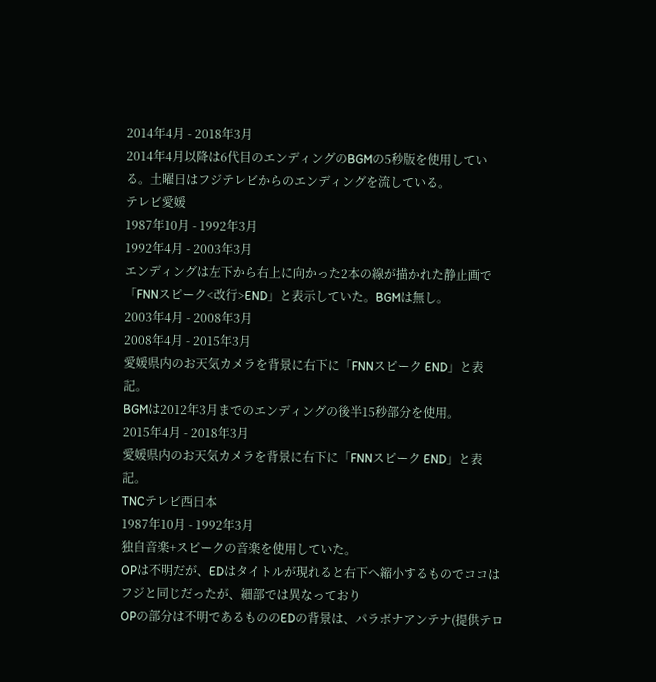2014年4月 - 2018年3月
2014年4月以降は6代目のエンディングのBGMの5秒版を使用している。土曜日はフジテレビからのエンディングを流している。
テレビ愛媛
1987年10月 - 1992年3月
1992年4月 - 2003年3月
エンディングは左下から右上に向かった2本の線が描かれた静止画で「FNNスピーク<改行>END」と表示していた。BGMは無し。
2003年4月 - 2008年3月
2008年4月 - 2015年3月
愛媛県内のお天気カメラを背景に右下に「FNNスピーク END」と表記。
BGMは2012年3月までのエンディングの後半15秒部分を使用。
2015年4月 - 2018年3月
愛媛県内のお天気カメラを背景に右下に「FNNスピーク END」と表記。
TNCテレビ西日本
1987年10月 - 1992年3月
独自音楽+スピークの音楽を使用していた。
OPは不明だが、EDはタイトルが現れると右下へ縮小するものでココはフジと同じだったが、細部では異なっており
OPの部分は不明であるもののEDの背景は、パラボナアンテナ(提供テロ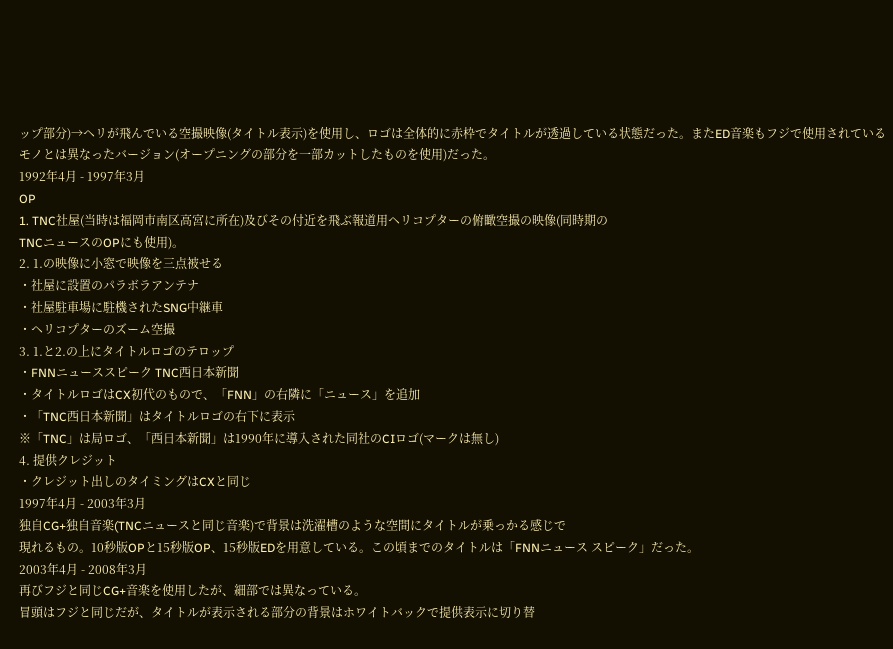ップ部分)→ヘリが飛んでいる空撮映像(タイトル表示)を使用し、ロゴは全体的に赤枠でタイトルが透過している状態だった。またED音楽もフジで使用されているモノとは異なったバージョン(オープニングの部分を一部カットしたものを使用)だった。
1992年4月 - 1997年3月
OP
1. TNC社屋(当時は福岡市南区高宮に所在)及びその付近を飛ぶ報道用ヘリコプターの俯瞰空撮の映像(同時期の
TNCニュースのOPにも使用)。
2. 1.の映像に小窓で映像を三点被せる
・社屋に設置のパラボラアンテナ
・社屋駐車場に駐機されたSNG中継車
・ヘリコプターのズーム空撮
3. 1.と2.の上にタイトルロゴのテロップ
・FNNニューススピーク TNC西日本新聞
・タイトルロゴはCX初代のもので、「FNN」の右隣に「ニュース」を追加
・「TNC西日本新聞」はタイトルロゴの右下に表示
※「TNC」は局ロゴ、「西日本新聞」は1990年に導入された同社のCIロゴ(マークは無し)
4. 提供クレジット
・クレジット出しのタイミングはCXと同じ
1997年4月 - 2003年3月
独自CG+独自音楽(TNCニュースと同じ音楽)で背景は洗濯槽のような空間にタイトルが乗っかる感じで
現れるもの。10秒版OPと15秒版OP、15秒版EDを用意している。この頃までのタイトルは「FNNニュース スピーク」だった。
2003年4月 - 2008年3月
再びフジと同じCG+音楽を使用したが、細部では異なっている。
冒頭はフジと同じだが、タイトルが表示される部分の背景はホワイトバックで提供表示に切り替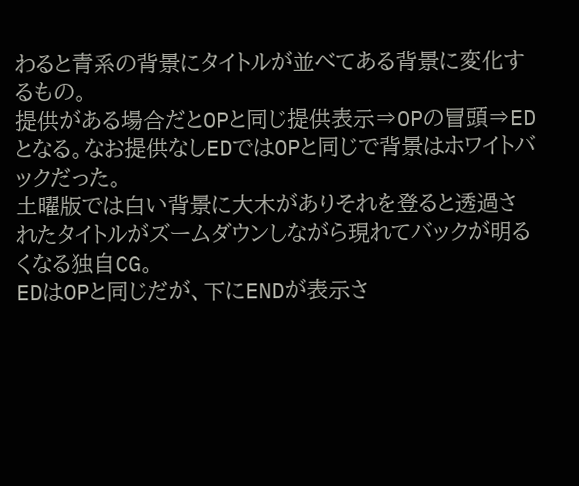わると青系の背景にタイトルが並べてある背景に変化するもの。
提供がある場合だとOPと同じ提供表示⇒OPの冒頭⇒EDとなる。なお提供なしEDではOPと同じで背景はホワイトバックだった。
土曜版では白い背景に大木がありそれを登ると透過されたタイトルがズームダウンしながら現れてバックが明るくなる独自CG。
EDはOPと同じだが、下にENDが表示さ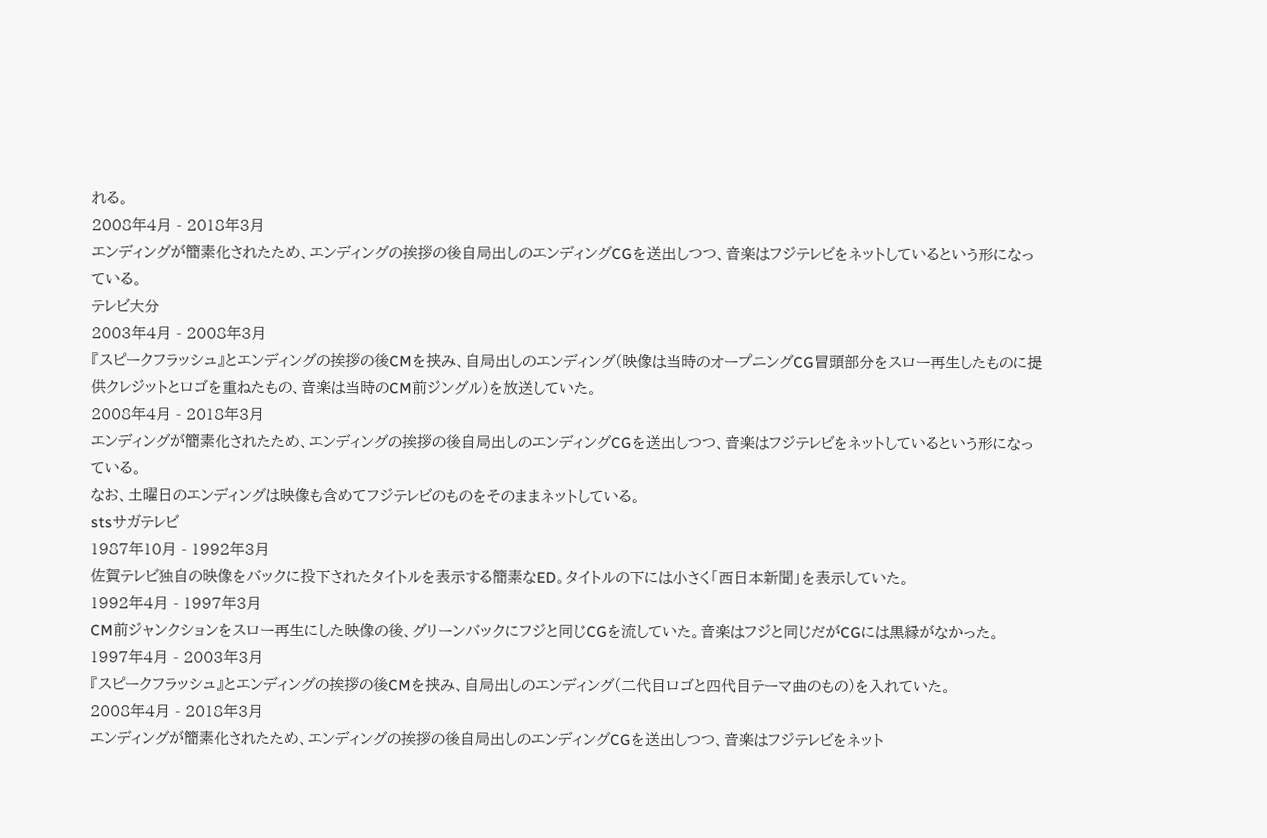れる。
2008年4月 - 2018年3月
エンディングが簡素化されたため、エンディングの挨拶の後自局出しのエンディングCGを送出しつつ、音楽はフジテレビをネットしているという形になっている。
テレビ大分
2003年4月 - 2008年3月
『スピークフラッシュ』とエンディングの挨拶の後CMを挟み、自局出しのエンディング(映像は当時のオープニングCG冒頭部分をスロー再生したものに提供クレジットとロゴを重ねたもの、音楽は当時のCM前ジングル)を放送していた。
2008年4月 - 2018年3月
エンディングが簡素化されたため、エンディングの挨拶の後自局出しのエンディングCGを送出しつつ、音楽はフジテレビをネットしているという形になっている。
なお、土曜日のエンディングは映像も含めてフジテレビのものをそのままネットしている。
stsサガテレビ
1987年10月 - 1992年3月
佐賀テレビ独自の映像をバックに投下されたタイトルを表示する簡素なED。タイトルの下には小さく「西日本新聞」を表示していた。
1992年4月 - 1997年3月
CM前ジャンクションをスロー再生にした映像の後、グリーンバックにフジと同じCGを流していた。音楽はフジと同じだがCGには黒縁がなかった。
1997年4月 - 2003年3月
『スピークフラッシュ』とエンディングの挨拶の後CMを挟み、自局出しのエンディング(二代目ロゴと四代目テーマ曲のもの)を入れていた。
2008年4月 - 2018年3月
エンディングが簡素化されたため、エンディングの挨拶の後自局出しのエンディングCGを送出しつつ、音楽はフジテレビをネット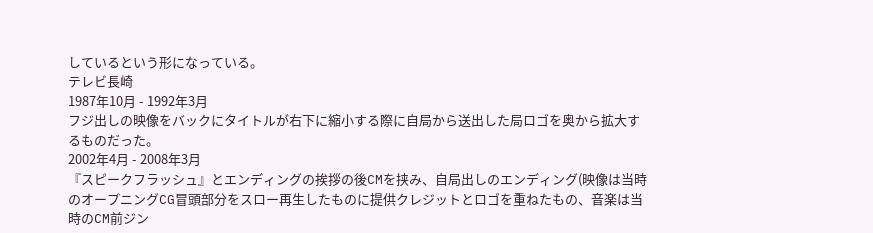しているという形になっている。
テレビ長崎
1987年10月 - 1992年3月
フジ出しの映像をバックにタイトルが右下に縮小する際に自局から送出した局ロゴを奥から拡大するものだった。
2002年4月 - 2008年3月
『スピークフラッシュ』とエンディングの挨拶の後CMを挟み、自局出しのエンディング(映像は当時のオープニングCG冒頭部分をスロー再生したものに提供クレジットとロゴを重ねたもの、音楽は当時のCM前ジン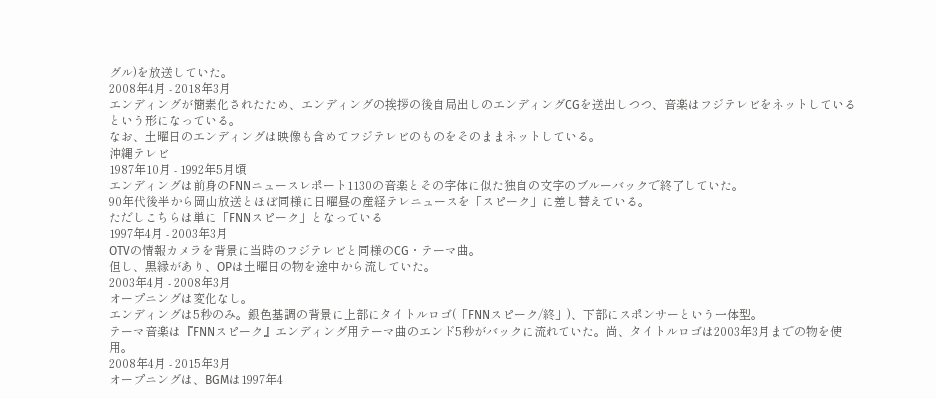グル)を放送していた。
2008年4月 - 2018年3月
エンディングが簡素化されたため、エンディングの挨拶の後自局出しのエンディングCGを送出しつつ、音楽はフジテレビをネットしているという形になっている。
なお、土曜日のエンディングは映像も含めてフジテレビのものをそのままネットしている。
沖縄テレビ
1987年10月 - 1992年5月頃
エンディングは前身のFNNニュースレポート1130の音楽とその字体に似た独自の文字のブルーバックで終了していた。
90年代後半から岡山放送とほぼ同様に日曜昼の産経テレニュースを「スピーク」に差し替えている。
ただしこちらは単に「FNNスピーク」となっている
1997年4月 - 2003年3月
OTVの情報カメラを背景に当時のフジテレビと同様のCG・テーマ曲。
但し、黒縁があり、OPは土曜日の物を途中から流していた。
2003年4月 - 2008年3月
オープニングは変化なし。
エンディングは5秒のみ。銀色基調の背景に上部にタイトルロゴ(「FNNスピーク/終」)、下部にスポンサーという一体型。
テーマ音楽は『FNNスピーク』エンディング用テーマ曲のエンド5秒がバックに流れていた。尚、タイトルロゴは2003年3月までの物を使用。
2008年4月 - 2015年3月
オープニングは、BGMは1997年4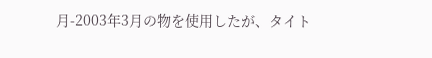月-2003年3月の物を使用したが、タイト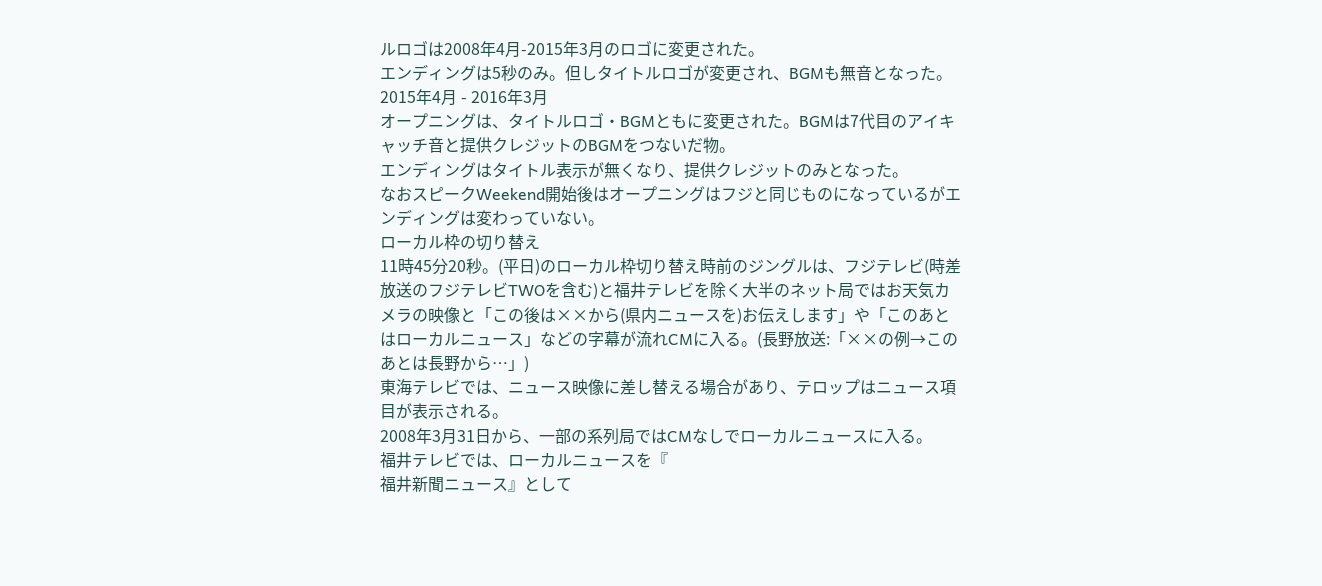ルロゴは2008年4月-2015年3月のロゴに変更された。
エンディングは5秒のみ。但しタイトルロゴが変更され、BGMも無音となった。
2015年4月 - 2016年3月
オープニングは、タイトルロゴ・BGMともに変更された。BGMは7代目のアイキャッチ音と提供クレジットのBGMをつないだ物。
エンディングはタイトル表示が無くなり、提供クレジットのみとなった。
なおスピークWeekend開始後はオープニングはフジと同じものになっているがエンディングは変わっていない。
ローカル枠の切り替え
11時45分20秒。(平日)のローカル枠切り替え時前のジングルは、フジテレビ(時差放送のフジテレビTWOを含む)と福井テレビを除く大半のネット局ではお天気カメラの映像と「この後は××から(県内ニュースを)お伝えします」や「このあとはローカルニュース」などの字幕が流れCMに入る。(長野放送:「××の例→このあとは長野から…」)
東海テレビでは、ニュース映像に差し替える場合があり、テロップはニュース項目が表示される。
2008年3月31日から、一部の系列局ではCMなしでローカルニュースに入る。
福井テレビでは、ローカルニュースを『
福井新聞ニュース』として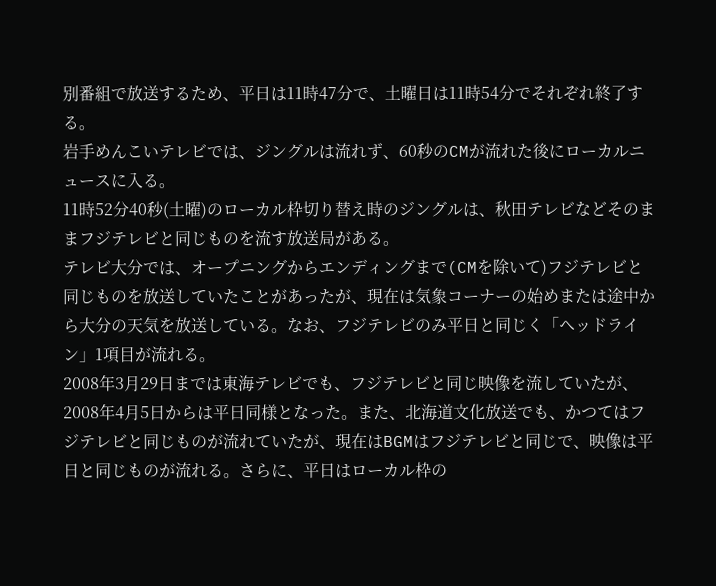別番組で放送するため、平日は11時47分で、土曜日は11時54分でそれぞれ終了する。
岩手めんこいテレビでは、ジングルは流れず、60秒のCMが流れた後にローカルニュースに入る。
11時52分40秒(土曜)のローカル枠切り替え時のジングルは、秋田テレビなどそのままフジテレビと同じものを流す放送局がある。
テレビ大分では、オープニングからエンディングまで(CMを除いて)フジテレビと同じものを放送していたことがあったが、現在は気象コーナーの始めまたは途中から大分の天気を放送している。なお、フジテレビのみ平日と同じく「ヘッドライン」1項目が流れる。
2008年3月29日までは東海テレビでも、フジテレビと同じ映像を流していたが、2008年4月5日からは平日同様となった。また、北海道文化放送でも、かつてはフジテレビと同じものが流れていたが、現在はBGMはフジテレビと同じで、映像は平日と同じものが流れる。さらに、平日はローカル枠の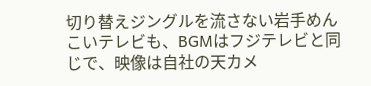切り替えジングルを流さない岩手めんこいテレビも、BGMはフジテレビと同じで、映像は自社の天カメ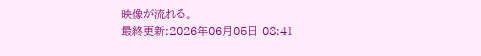映像が流れる。
最終更新:2026年06月05日 08:41